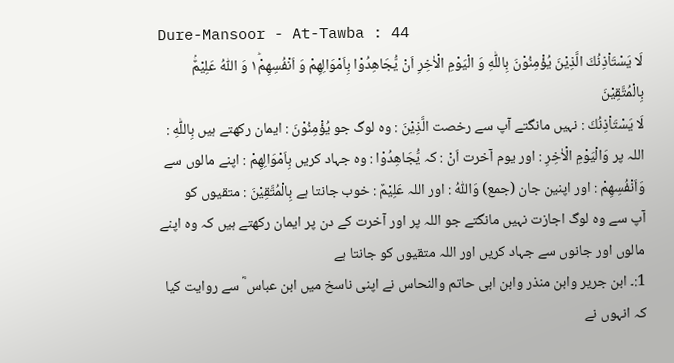Dure-Mansoor - At-Tawba : 44
لَا یَسْتَاْذِنُكَ الَّذِیْنَ یُؤْمِنُوْنَ بِاللّٰهِ وَ الْیَوْمِ الْاٰخِرِ اَنْ یُّجَاهِدُوْا بِاَمْوَالِهِمْ وَ اَنْفُسِهِمْ١ؕ وَ اللّٰهُ عَلِیْمٌۢ بِالْمُتَّقِیْنَ
لَا يَسْتَاْذِنُكَ : نہیں مانگتے آپ سے رخصت الَّذِيْنَ : وہ لوگ جو يُؤْمِنُوْنَ : ایمان رکھتے ہیں بِاللّٰهِ : اللہ پر وَالْيَوْمِ الْاٰخِرِ : اور یوم آخرت اَنْ : کہ يُّجَاهِدُوْا : وہ جہاد کریں بِاَمْوَالِهِمْ : اپنے مالوں سے وَاَنْفُسِهِمْ : اور اپنین جان (جمع) وَاللّٰهُ : اور اللہ عَلِيْمٌ : خوب جانتا ہے بِالْمُتَّقِيْنَ : متقیوں کو
آپ سے وہ لوگ اجازت نہیں مانگتے جو اللہ پر اور آخرت کے دن پر ایمان رکھتے ہیں کہ وہ اپنے مالوں اور جانوں سے جہاد کریں اور اللہ متقیوں کو جانتا ہے
1:۔ ابن جریر وابن منذر وابن ابی حاتم والنحاس نے اپنی ناسخ میں ابن عباس ؓ سے روایت کیا کہ انہوں نے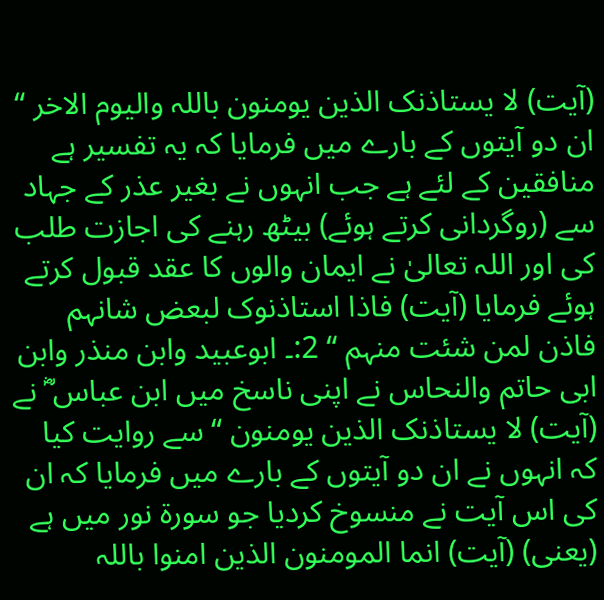(آیت) لا یستاذنک الذین یومنون باللہ والیوم الاخر “ ان دو آیتوں کے بارے میں فرمایا کہ یہ تفسیر ہے منافقین کے لئے ہے جب انہوں نے بغیر عذر کے جہاد سے (روگردانی کرتے ہوئے) بیٹھ رہنے کی اجازت طلب کی اور اللہ تعالیٰ نے ایمان والوں کا عقد قبول کرتے ہوئے فرمایا (آیت) فاذا استاذنوک لبعض شانہم فاذن لمن شئت منہم “ 2:۔ ابوعبید وابن منذر وابن ابی حاتم والنحاس نے اپنی ناسخ میں ابن عباس ؓ نے (آیت) لا یستاذنک الذین یومنون “ سے روایت کیا کہ انہوں نے ان دو آیتوں کے بارے میں فرمایا کہ ان کی اس آیت نے منسوخ کردیا جو سورة نور میں ہے (یعنی) (آیت) انما المومنون الذین امنوا باللہ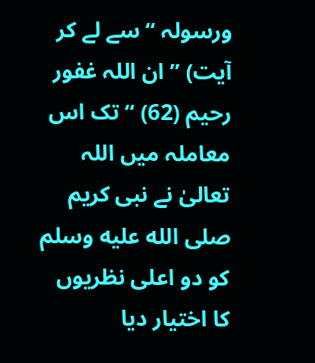ورسولہ “ سے لے کر آیت) ” ان اللہ غفور رحیم (62) “ تک اس معاملہ میں اللہ تعالیٰ نے نبی کریم صلى الله عليه وسلم کو دو اعلی نظریوں کا اختیار دیا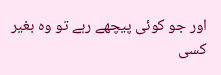اور جو کوئی پیچھے رہے تو وہ بغیر کسی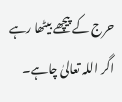حرج کے پیچھے بیٹھا رہے اگر اللہ تعالیٰ چاہے۔